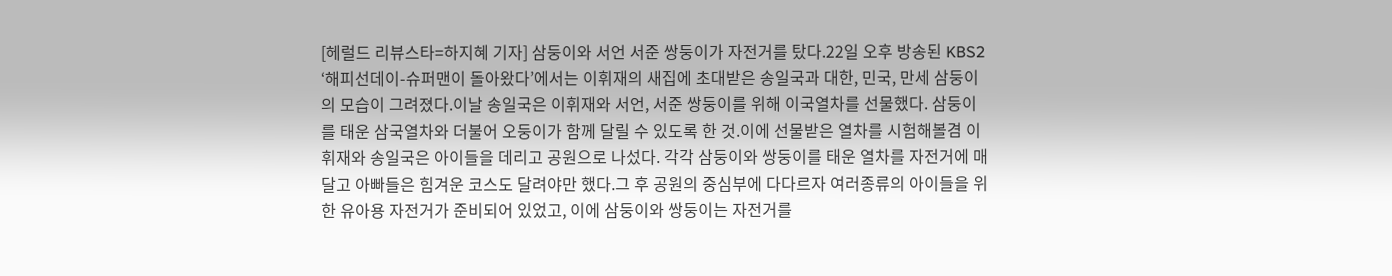[헤럴드 리뷰스타=하지혜 기자] 삼둥이와 서언 서준 쌍둥이가 자전거를 탔다.22일 오후 방송된 KBS2 ‘해피선데이-슈퍼맨이 돌아왔다’에서는 이휘재의 새집에 초대받은 송일국과 대한, 민국, 만세 삼둥이의 모습이 그려졌다.이날 송일국은 이휘재와 서언, 서준 쌍둥이를 위해 이국열차를 선물했다. 삼둥이를 태운 삼국열차와 더불어 오둥이가 함께 달릴 수 있도록 한 것.이에 선물받은 열차를 시험해볼겸 이휘재와 송일국은 아이들을 데리고 공원으로 나섰다. 각각 삼둥이와 쌍둥이를 태운 열차를 자전거에 매달고 아빠들은 힘겨운 코스도 달려야만 했다.그 후 공원의 중심부에 다다르자 여러종류의 아이들을 위한 유아용 자전거가 준비되어 있었고, 이에 삼둥이와 쌍둥이는 자전거를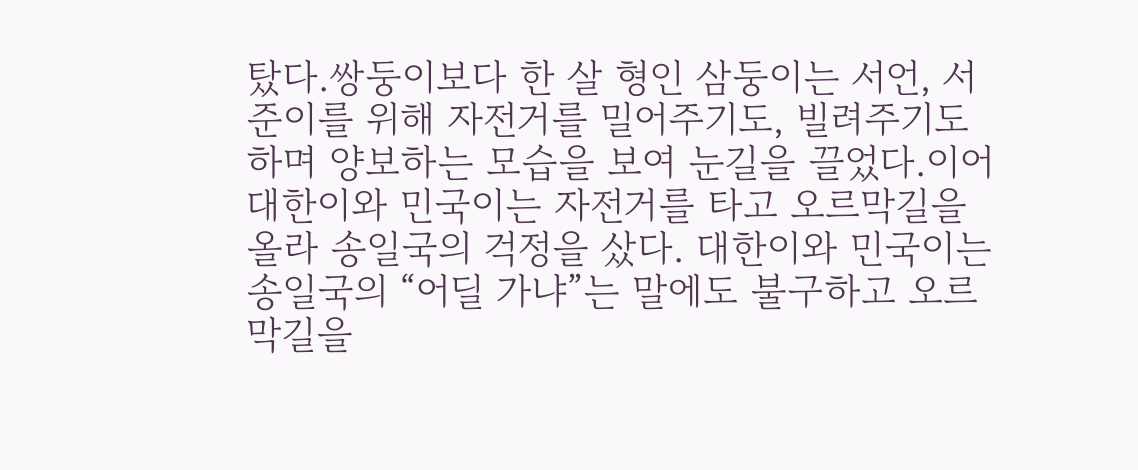탔다.쌍둥이보다 한 살 형인 삼둥이는 서언, 서준이를 위해 자전거를 밀어주기도, 빌려주기도 하며 양보하는 모습을 보여 눈길을 끌었다.이어 대한이와 민국이는 자전거를 타고 오르막길을 올라 송일국의 걱정을 샀다. 대한이와 민국이는 송일국의 “어딜 가냐”는 말에도 불구하고 오르막길을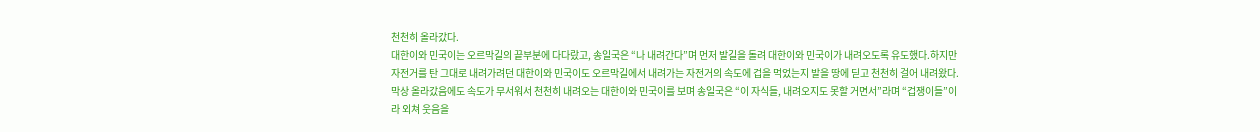천천히 올라갔다.
대한이와 민국이는 오르막길의 끝부분에 다다랐고, 송일국은 “나 내려간다”며 먼저 발길을 돌려 대한이와 민국이가 내려오도록 유도했다.하지만 자전거를 탄 그대로 내려가려던 대한이와 민국이도 오르막길에서 내려가는 자전거의 속도에 겁을 먹었는지 발을 땅에 딛고 천천히 걸어 내려왔다.막상 올라갔음에도 속도가 무서워서 천천히 내려오는 대한이와 민국이를 보며 송일국은 “이 자식들, 내려오지도 못할 거면서”라며 “겁쟁이들”이라 외쳐 웃음을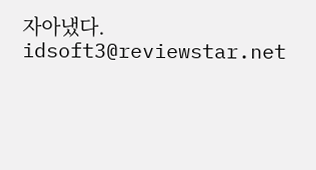자아냈다. idsoft3@reviewstar.net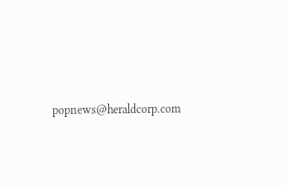popnews@heraldcorp.com